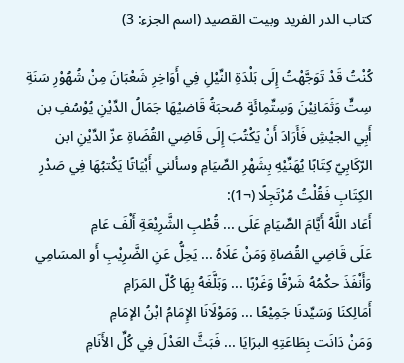كتاب الدر الفريد وبيت القصيد (اسم الجزء: 3)

كُنْتُ قَدْ تَوَجَّهْتُ إِلَى بَلْدَةِ النِّيْلِ فِي أَوَاخِرِ شَعْبَانَ مِنْ شُهُوْرِ سَنَةِ سِتٍّ وَثَمَانِيْنَ وَسِتِّمِائَةٍ صُحبَةُ قَاضيْهَا جَمَالُ الدِّيْنِ يُوْسُفِ بن أَبِي الجيْشِ فَأَرَادَ أَنْ يَكْتُبَ إِلَى قَاضِي القُضَاةِ عزّ الدِّيْنِ ابن الرّكَابِيّ كِتَابًا يُهَنِّيْهِ بِشَهْرِ الصِّيَامِ وسألني أَبْيَاتًا يَكْتبُهَا فِي صَدْرِ الكِتَابِ فَقُلْتُ مُرْتَجِلًا (¬1):
أَعَاد اللَّهُ أَيَّامَ الصِّيَامِ عَلَى ... قُطْبِ الشَّرِيْعَةِ أَلْفَ عَامِ
عَلَى قَاضِي القُضاةِ وَمَنْ عَلَاهُ ... يَحِلُّ عَنِ الضَّرِيْبِ أَو المسَامِي
وَأَنْفَذَ حكْمُهُ شَرْقًا وَغَرْبًا ... وَبَلَّغَهُ بِهَا كُلّ المَرَامِ
أَمَالِكنَا وَسَيِّدنَا جَمِيْعًا ... وَمَوْلَانَا الإِمَامُ ابْنُ الإمَامِ
وَمَنْ دَانَت بِطَاعَتِهِ البرَايَا ... فَبَثَّ العَدْلَ فِي كُلِّ الأَنَامِ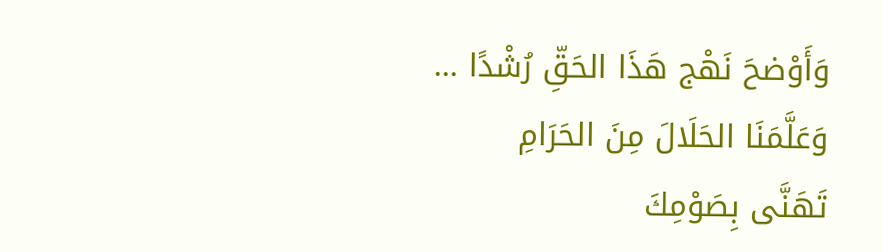وَأَوْضحَ نَهْج هَذَا الحَقِّ رُشْدًا ... وَعَلَّمَنَا الحَلَالَ مِنَ الحَرَامِ
تَهَنَّى بِصَوْمِكَ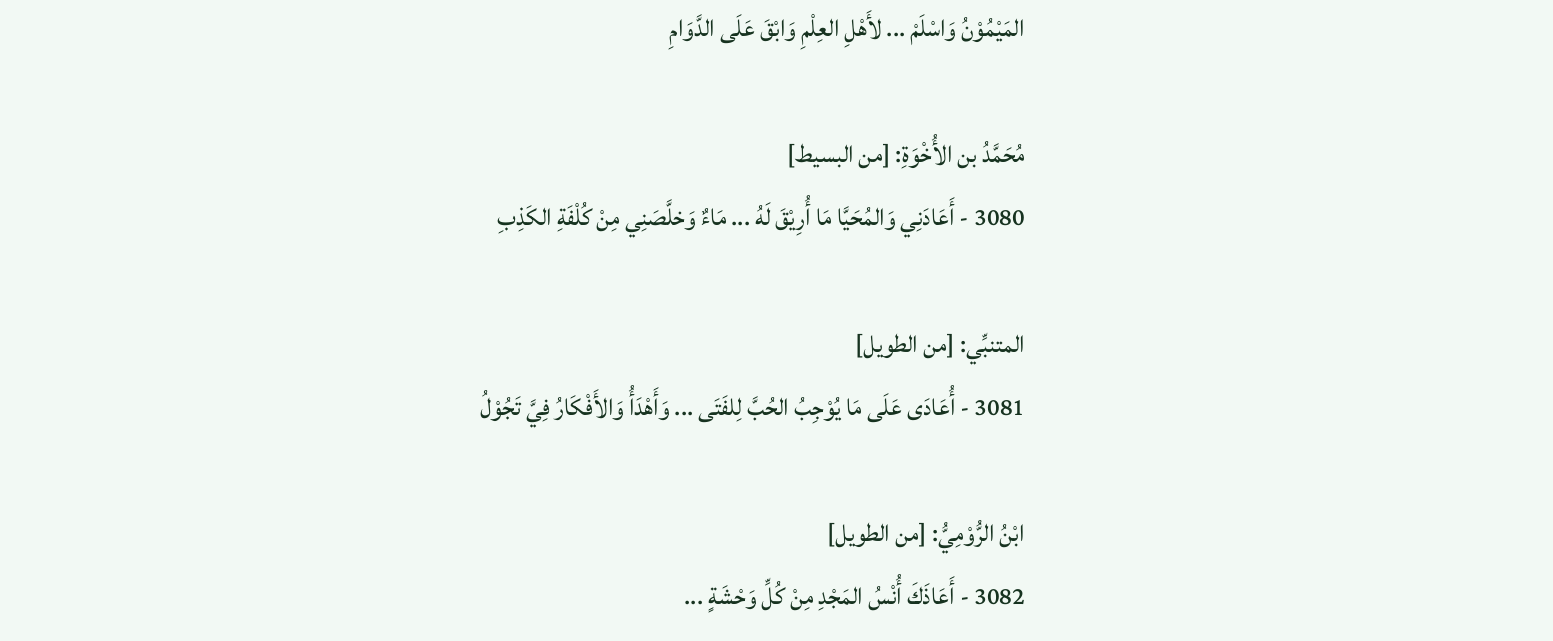المَيْمُوْنُ وَاسْلَمْ ... لأَهْلِ العِلْمِ وَابْقَ عَلَى الدَّوَامِ

مُحَمَّدُ بن الأُخْوَةِ: [من البسيط]
3080 - أَعَادَنِي وَالمُحَيَّا مَا أُرِيْقَ لَهُ ... مَاءٌ وَخلَّصَنِي مِنْ كُلْفَةِ الكَذِبِ

المتنبِّي: [من الطويل]
3081 - أُعَادَى عَلَى مَا يُوْجِبُ الحُبَّ لِلفَتَى ... وَأَهْدَأُ وَالأَفْكَارُ فِيَّ تَجُوْلُ

ابْنُ الرُّوْمِيُّ: [من الطويل]
3082 - أَعَاذَكَ أُنْسُ المَجْدِ مِنْ كُلِّ وَحْشَةٍ ...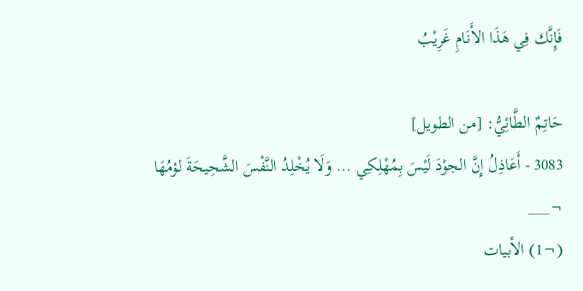فَإِنَّك فِي هَذَا الأَنَامِ غَرِيْبُ

حَاتِمٌ الطَّائِيُّ: [من الطويل]
3083 - أَعَاذِلُ إِنَّ الجوْدَ لَيْسَ بِمُهْلِكِي ... وَلَا يُخْلِدُ النَّفْسَ الشَّحِيحَةَ لؤمُهَا
¬___
(¬1) الأبيات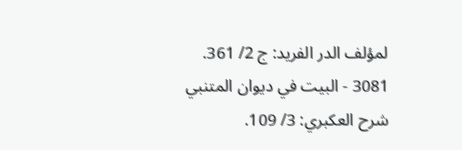لمؤلف الدر الفريد: ج 2/ 361.
3081 - البيت في ديوان المتنبي شرح العكبري: 3/ 109.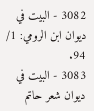3082 - البيت في ديوان ابن الرومي: 1/ 94.
3083 - البيت في ديوان شعر حاتم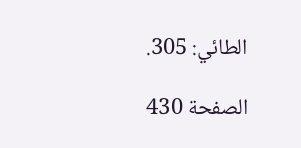الطائي: 305.

الصفحة 430